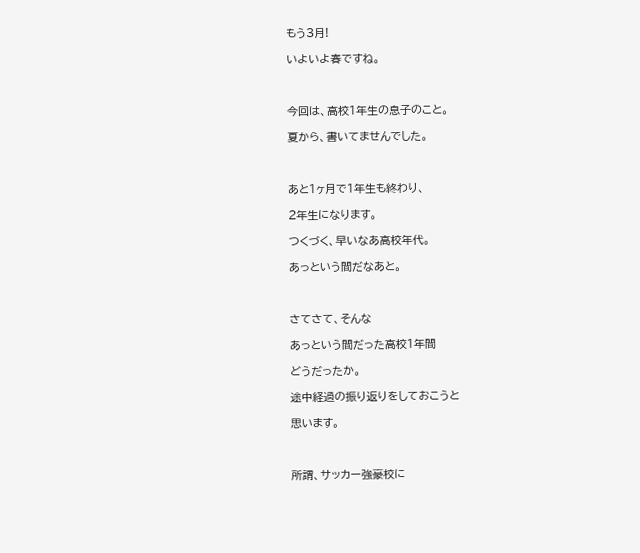もう3月!

いよいよ春ですね。



今回は、高校1年生の息子のこと。

夏から、書いてませんでした。



あと1ヶ月で1年生も終わり、

2年生になります。

つくづく、早いなあ高校年代。

あっという間だなあと。



さてさて、そんな

あっという間だった高校1年間

どうだったか。

途中経過の振り返りをしておこうと

思います。



所謂、サッカー強豪校に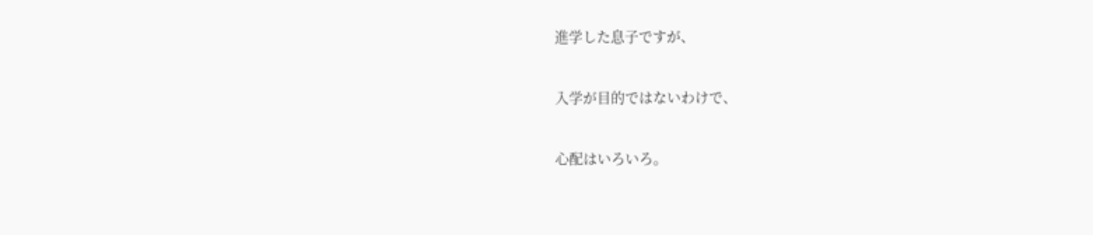進学した息子ですが、

入学が目的ではないわけで、

心配はいろいろ。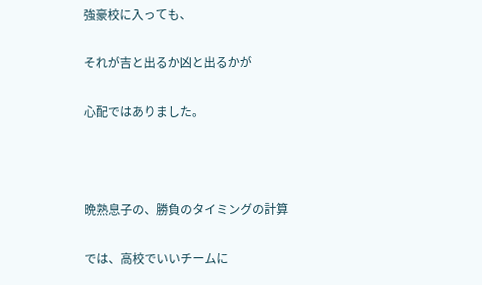強豪校に入っても、

それが吉と出るか凶と出るかが

心配ではありました。



晩熟息子の、勝負のタイミングの計算

では、高校でいいチームに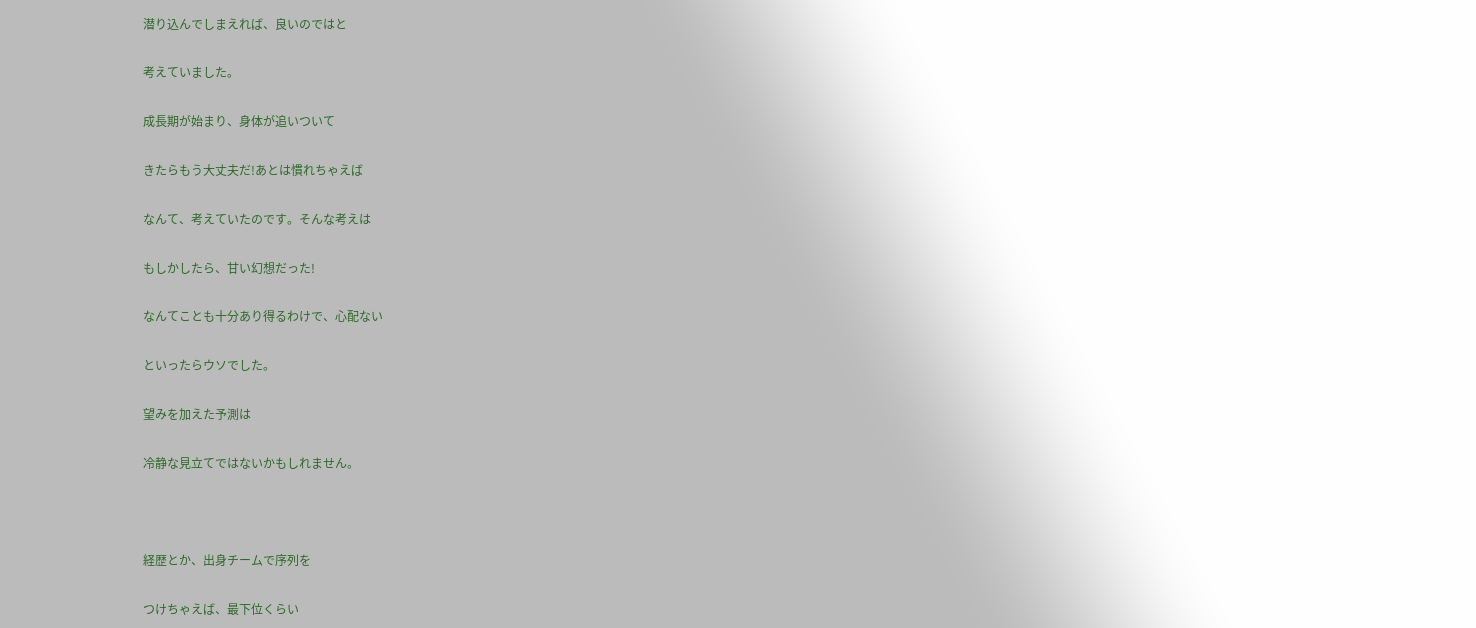潜り込んでしまえれば、良いのではと

考えていました。

成長期が始まり、身体が追いついて

きたらもう大丈夫だ!あとは慣れちゃえば

なんて、考えていたのです。そんな考えは

もしかしたら、甘い幻想だった!

なんてことも十分あり得るわけで、心配ない

といったらウソでした。

望みを加えた予測は

冷静な見立てではないかもしれません。



経歴とか、出身チームで序列を

つけちゃえば、最下位くらい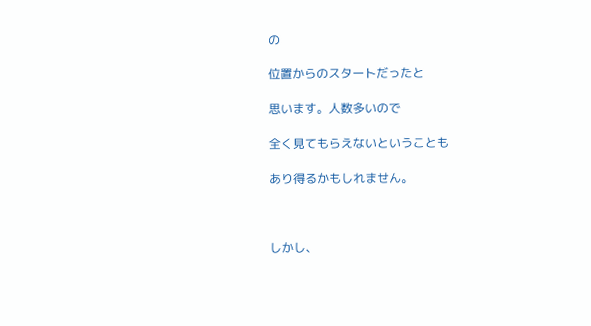の

位置からのスタートだったと

思います。人数多いので

全く見てもらえないということも

あり得るかもしれません。



しかし、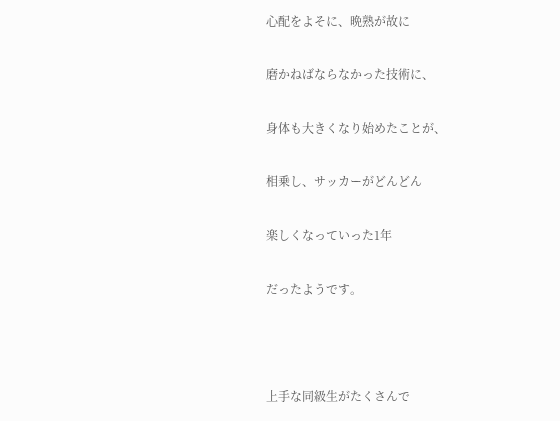心配をよそに、晩熟が故に

磨かねばならなかった技術に、

身体も大きくなり始めたことが、

相乗し、サッカーがどんどん

楽しくなっていった1年

だったようです。



上手な同級生がたくさんで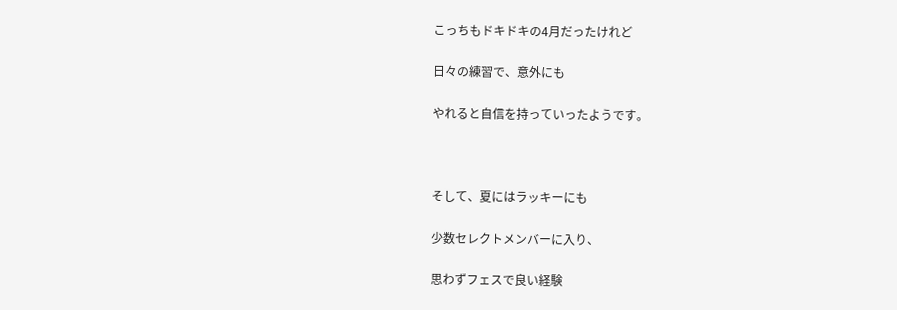こっちもドキドキの4月だったけれど

日々の練習で、意外にも

やれると自信を持っていったようです。



そして、夏にはラッキーにも

少数セレクトメンバーに入り、

思わずフェスで良い経験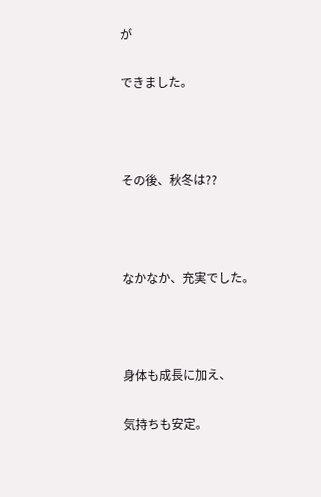が

できました。



その後、秋冬は??



なかなか、充実でした。



身体も成長に加え、

気持ちも安定。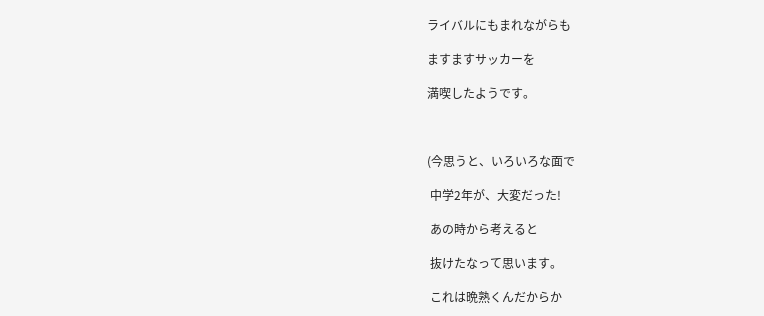ライバルにもまれながらも

ますますサッカーを

満喫したようです。



(今思うと、いろいろな面で

 中学2年が、大変だった!

 あの時から考えると

 抜けたなって思います。

 これは晩熟くんだからか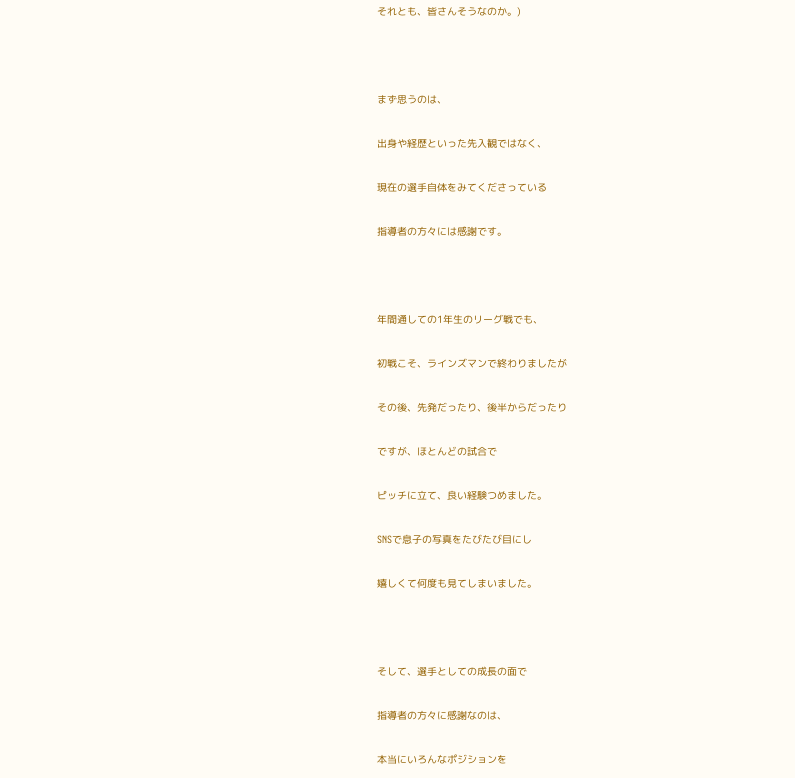それとも、皆さんそうなのか。)



まず思うのは、

出身や経歴といった先入観ではなく、

現在の選手自体をみてくださっている

指導者の方々には感謝です。



年間通しての1年生のリーグ戦でも、

初戦こそ、ラインズマンで終わりましたが

その後、先発だったり、後半からだったり

ですが、ほとんどの試合で

ピッチに立て、良い経験つめました。

SNSで息子の写真をたびたび目にし

嬉しくて何度も見てしまいました。



そして、選手としての成長の面で

指導者の方々に感謝なのは、

本当にいろんなポジションを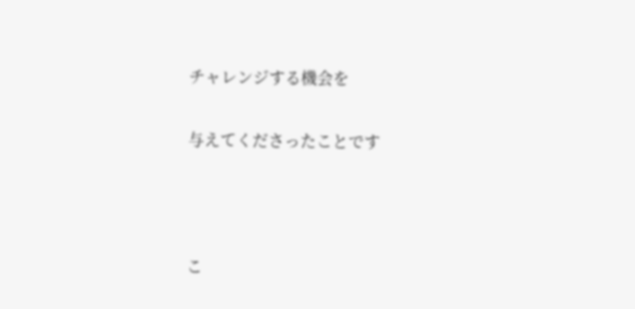チャレンジする機会を

与えてくださったことです



こ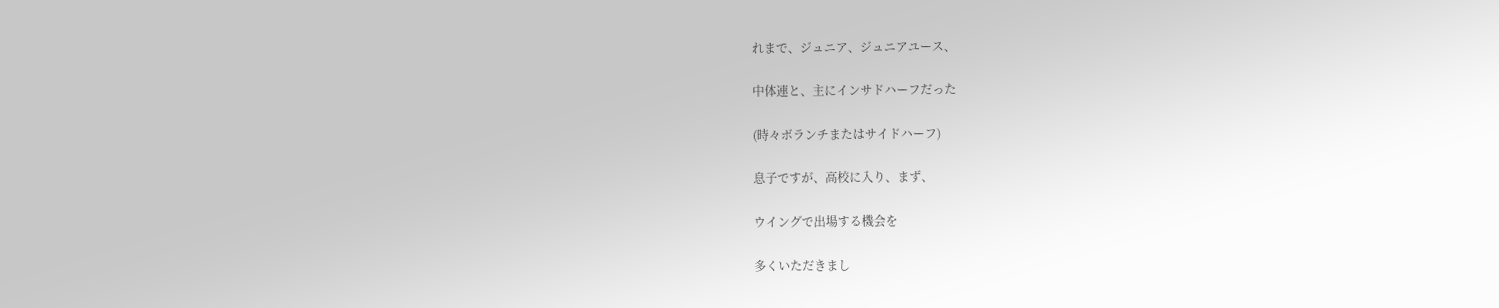れまで、ジュニア、ジュニアユース、

中体連と、主にインサドハーフだった

(時々ボランチまたはサイドハーフ)

息子ですが、高校に入り、まず、

ウイングで出場する機会を

多くいただきまし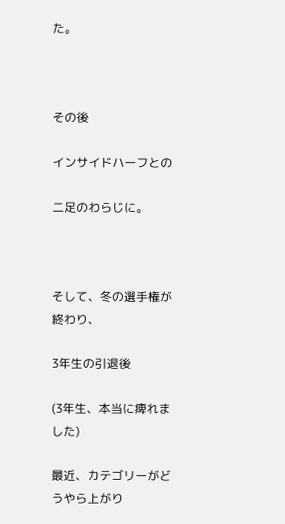た。



その後

インサイドハーフとの

二足のわらじに。



そして、冬の選手権が終わり、

3年生の引退後

(3年生、本当に痺れました)

最近、カテゴリーがどうやら上がり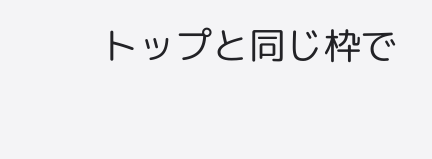トップと同じ枠で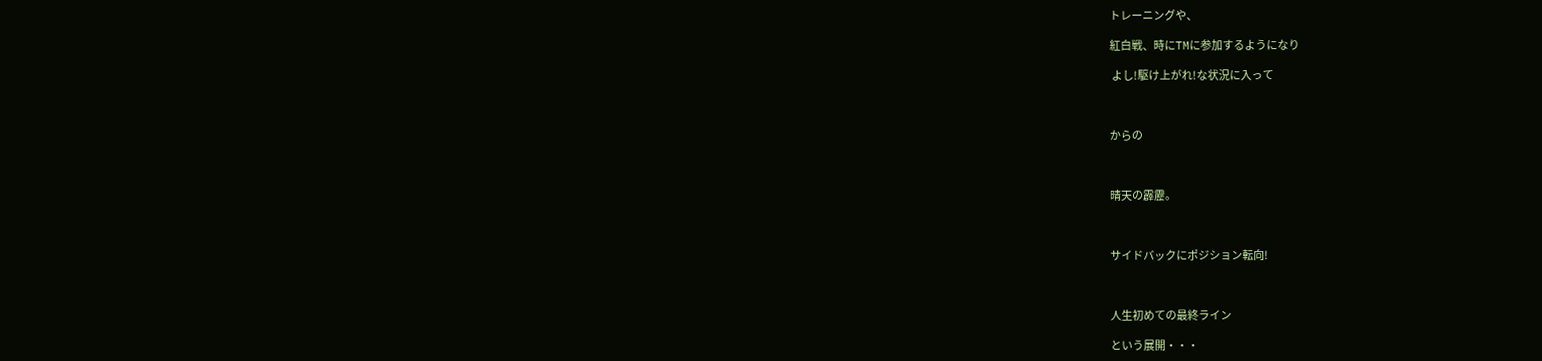トレーニングや、

紅白戦、時にTMに参加するようになり

 よし!駆け上がれ!な状況に入って



からの



晴天の霹靂。



サイドバックにポジション転向!



人生初めての最終ライン

という展開・・・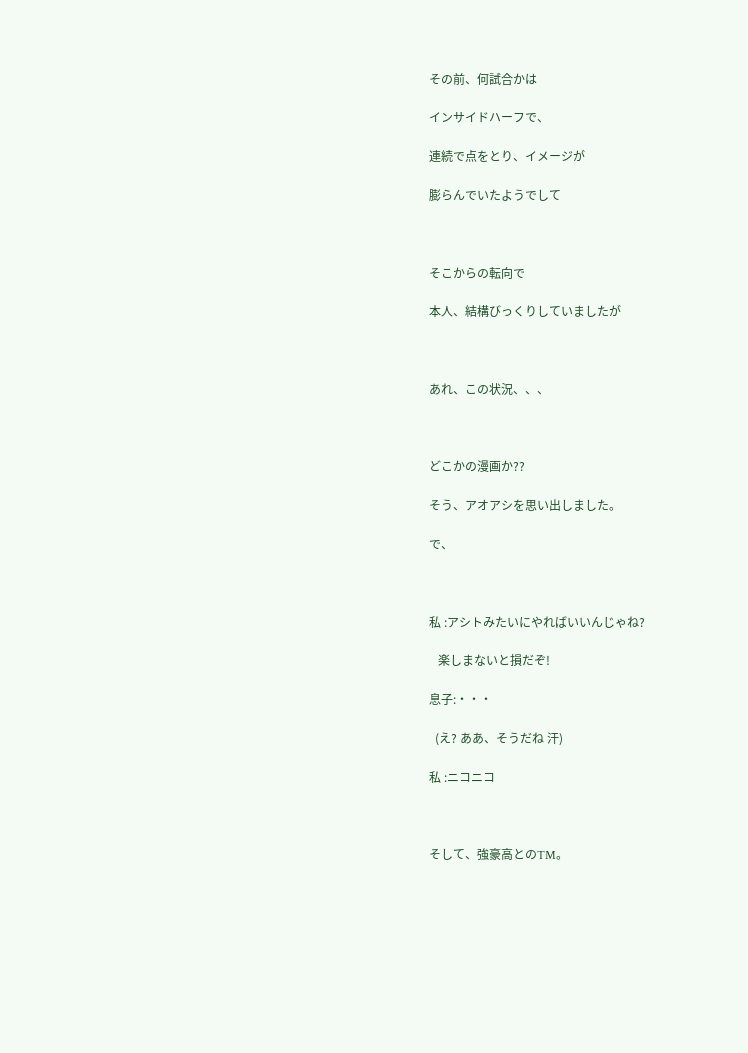その前、何試合かは

インサイドハーフで、

連続で点をとり、イメージが

膨らんでいたようでして



そこからの転向で

本人、結構びっくりしていましたが



あれ、この状況、、、



どこかの漫画か??

そう、アオアシを思い出しました。

で、



私 :アシトみたいにやればいいんじゃね?

   楽しまないと損だぞ!

息子:・・・

  (え? ああ、そうだね 汗)

私 :ニコニコ



そして、強豪高とのTM。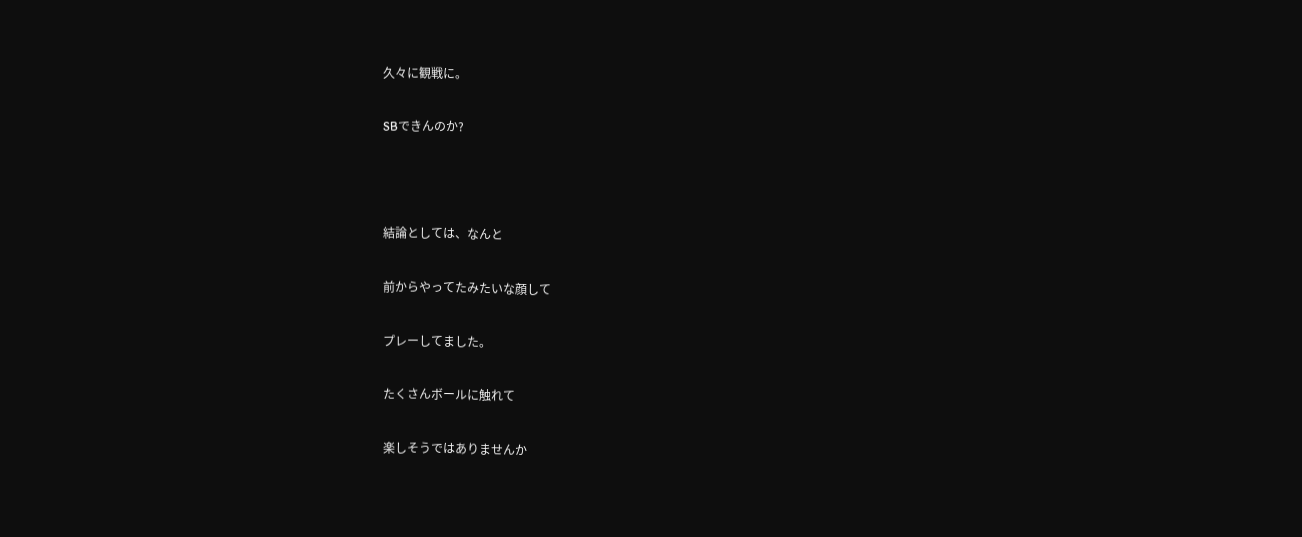久々に観戦に。

SBできんのか?



結論としては、なんと

前からやってたみたいな顔して

プレーしてました。

たくさんボールに触れて

楽しそうではありませんか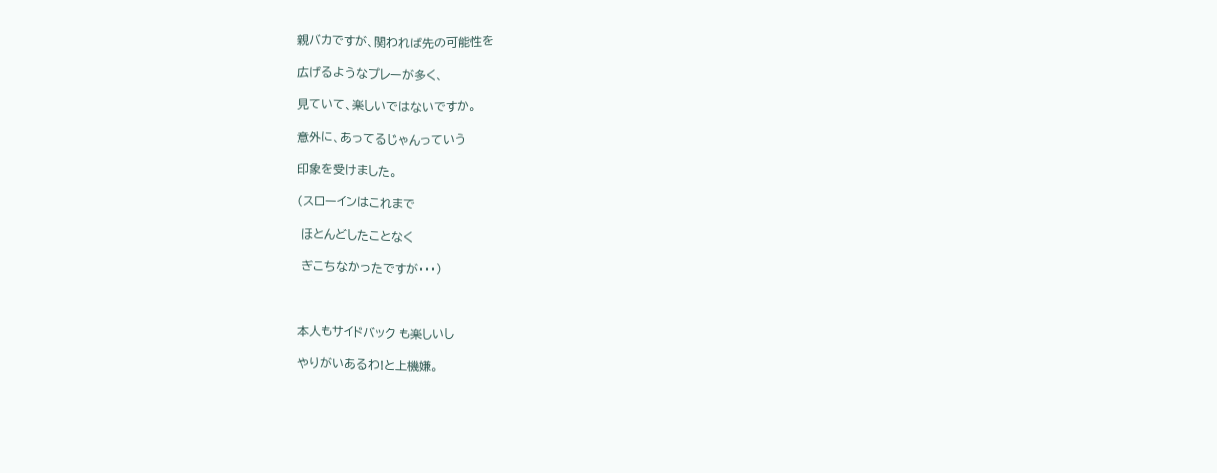親バカですが、関われば先の可能性を

広げるようなプレーが多く、

見ていて、楽しいではないですか。

意外に、あってるじゃんっていう

印象を受けました。

(スローインはこれまで

 ほとんどしたことなく

 ぎこちなかったですが・・・)



本人もサイドバック も楽しいし

やりがいあるわ!と上機嫌。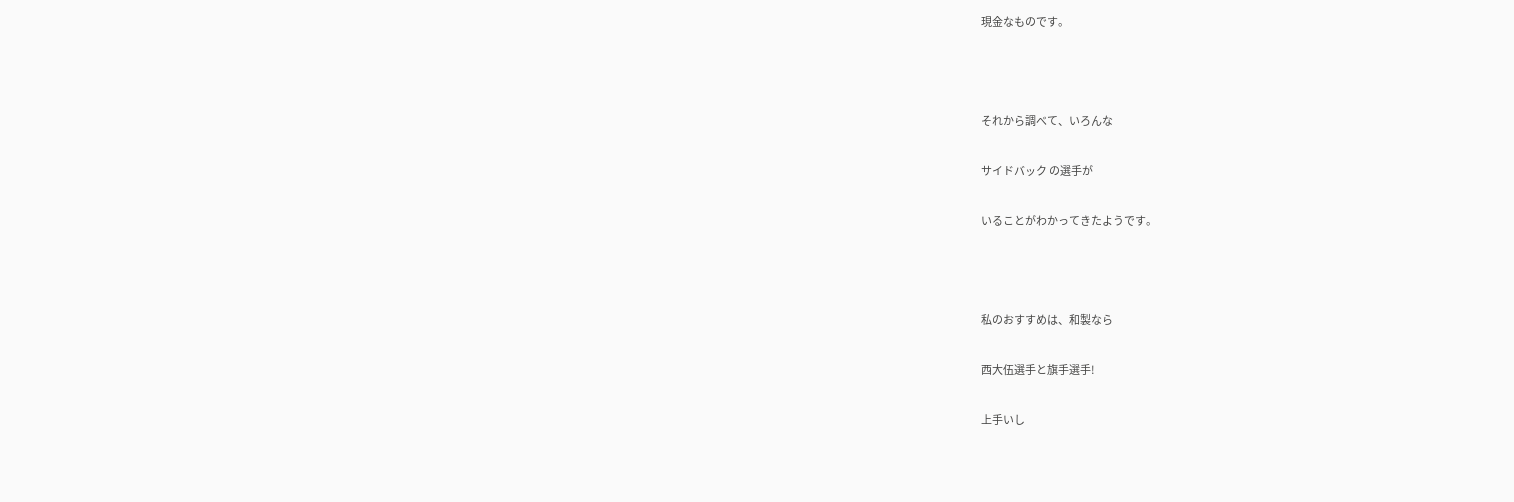現金なものです。



それから調べて、いろんな

サイドバック の選手が

いることがわかってきたようです。



私のおすすめは、和製なら

西大伍選手と旗手選手!

上手いし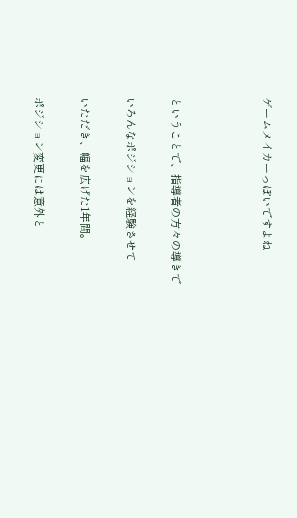ゲームメイカーっぽいですよね



ということで、指導者の方々の導きで

いろんなポジションを経験させて

いただき、幅を広げた1年間。

ポジション変更には意外と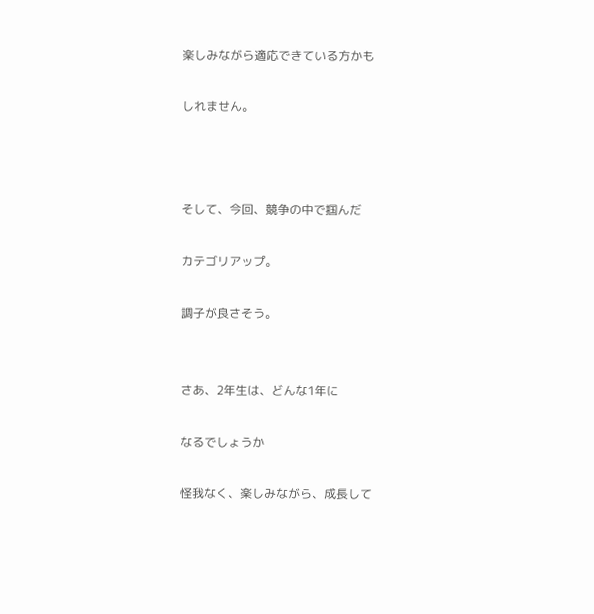楽しみながら適応できている方かも

しれません。



そして、今回、競争の中で掴んだ

カテゴリアップ。

調子が良さそう。


さあ、2年生は、どんな1年に

なるでしょうか

怪我なく、楽しみながら、成長して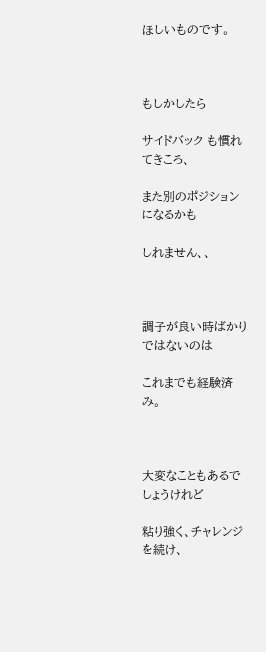ほしいものです。



もしかしたら

サイドバック も慣れてきころ、

また別のポジションになるかも

しれません、、



調子が良い時ばかりではないのは

これまでも経験済み。



大変なこともあるでしょうけれど

粘り強く、チャレンジを続け、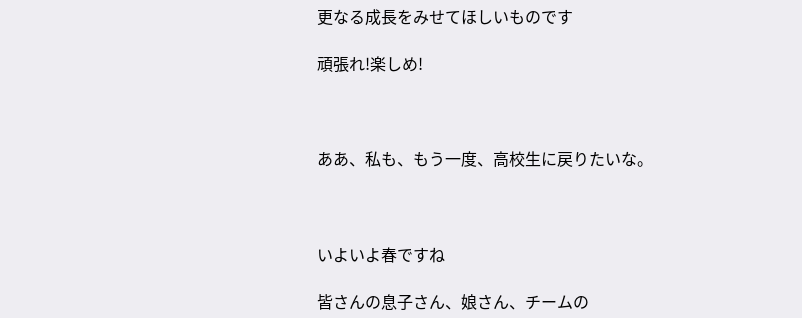更なる成長をみせてほしいものです

頑張れ!楽しめ!



ああ、私も、もう一度、高校生に戻りたいな。



いよいよ春ですね

皆さんの息子さん、娘さん、チームの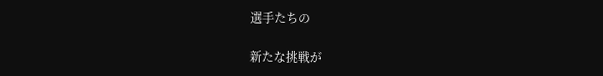選手たちの

新たな挑戦が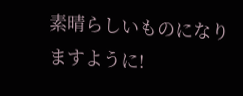素晴らしいものになりますように!